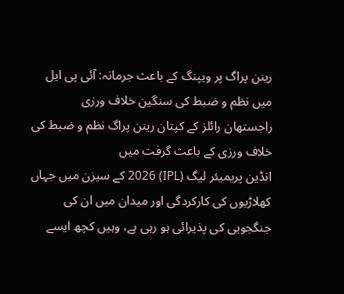رینن پراگ پر ویپنگ کے باعث جرمانہ: آئی پی ایل میں نظم و ضبط کی سنگین خلاف ورزی
راجستھان رائلز کے کپتان رینن پراگ نظم و ضبط کی خلاف ورزی کے باعث گرفت میں
انڈین پریمیئر لیگ (IPL) 2026 کے سیزن میں جہاں کھلاڑیوں کی کارکردگی اور میدان میں ان کی جنگجویی کی پذیرائی ہو رہی ہے، وہیں کچھ ایسے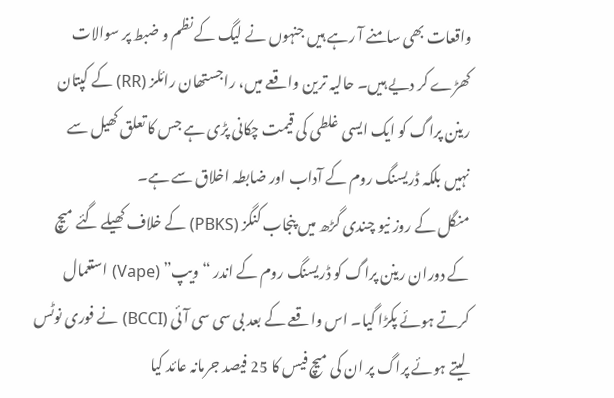واقعات بھی سامنے آ رہے ہیں جنہوں نے لیگ کے نظم و ضبط پر سوالات کھڑے کر دیے ہیں۔ حالیہ ترین واقعے میں، راجستھان رائلز (RR) کے کپتان رینن پراگ کو ایک ایسی غلطی کی قیمت چکانی پڑی ہے جس کا تعلق کھیل سے نہیں بلکہ ڈریسنگ روم کے آداب اور ضابطہ اخلاق سے ہے۔
منگل کے روز نیو چندی گڑھ میں پنجاب کنگز (PBKS) کے خلاف کھیلے گئے میچ کے دوران رینن پراگ کو ڈریسنگ روم کے اندر “ویپ” (Vape) استعمال کرتے ہوئے پکڑا گیا۔ اس واقعے کے بعد بی سی سی آئی (BCCI) نے فوری نوٹس لیتے ہوئے پراگ پر ان کی میچ فیس کا 25 فیصد جرمانہ عائد کیا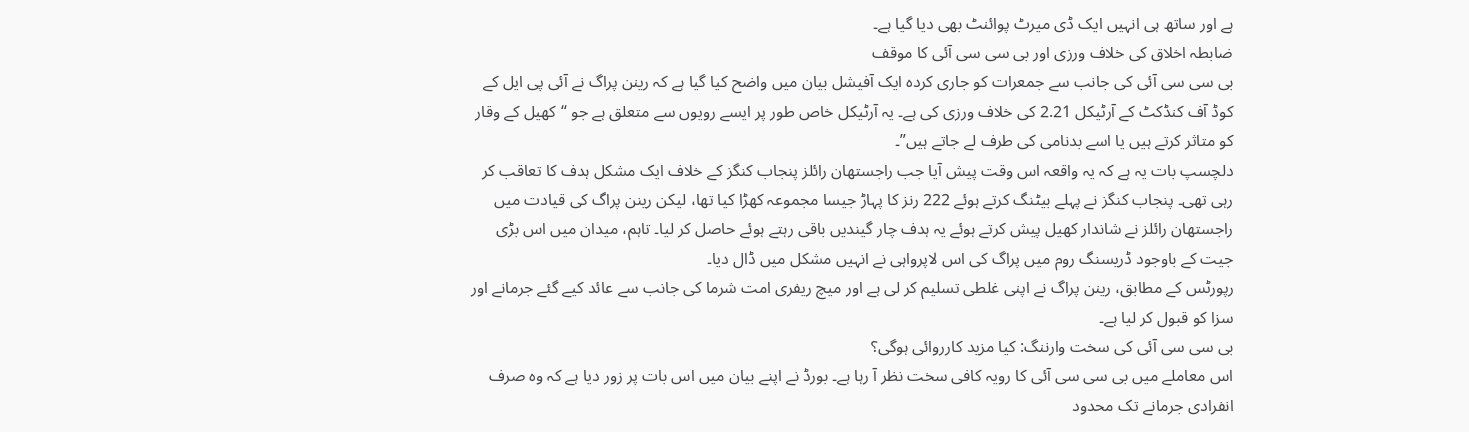ہے اور ساتھ ہی انہیں ایک ڈی میرٹ پوائنٹ بھی دیا گیا ہے۔
ضابطہ اخلاق کی خلاف ورزی اور بی سی سی آئی کا موقف
بی سی سی آئی کی جانب سے جمعرات کو جاری کردہ ایک آفیشل بیان میں واضح کیا گیا ہے کہ رینن پراگ نے آئی پی ایل کے کوڈ آف کنڈکٹ کے آرٹیکل 2.21 کی خلاف ورزی کی ہے۔ یہ آرٹیکل خاص طور پر ایسے رویوں سے متعلق ہے جو “کھیل کے وقار کو متاثر کرتے ہیں یا اسے بدنامی کی طرف لے جاتے ہیں”۔
دلچسپ بات یہ ہے کہ یہ واقعہ اس وقت پیش آیا جب راجستھان رائلز پنجاب کنگز کے خلاف ایک مشکل ہدف کا تعاقب کر رہی تھی۔ پنجاب کنگز نے پہلے بیٹنگ کرتے ہوئے 222 رنز کا پہاڑ جیسا مجموعہ کھڑا کیا تھا، لیکن رینن پراگ کی قیادت میں راجستھان رائلز نے شاندار کھیل پیش کرتے ہوئے یہ ہدف چار گیندیں باقی رہتے ہوئے حاصل کر لیا۔ تاہم، میدان میں اس بڑی جیت کے باوجود ڈریسنگ روم میں پراگ کی اس لاپرواہی نے انہیں مشکل میں ڈال دیا۔
رپورٹس کے مطابق، رینن پراگ نے اپنی غلطی تسلیم کر لی ہے اور میچ ریفری امت شرما کی جانب سے عائد کیے گئے جرمانے اور سزا کو قبول کر لیا ہے۔
بی سی سی آئی کی سخت وارننگ: کیا مزید کارروائی ہوگی؟
اس معاملے میں بی سی سی آئی کا رویہ کافی سخت نظر آ رہا ہے۔ بورڈ نے اپنے بیان میں اس بات پر زور دیا ہے کہ وہ صرف انفرادی جرمانے تک محدود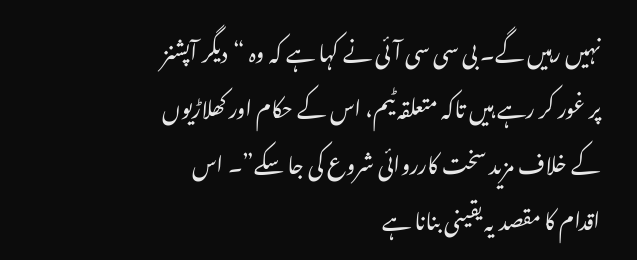نہیں رہیں گے۔ بی سی سی آئی نے کہا ہے کہ وہ “دیگر آپشنز پر غور کر رہے ہیں تاکہ متعلقہ ٹیم، اس کے حکام اور کھلاڑیوں کے خلاف مزید سخت کارروائی شروع کی جا سکے”۔ اس اقدام کا مقصد یہ یقینی بنانا ہے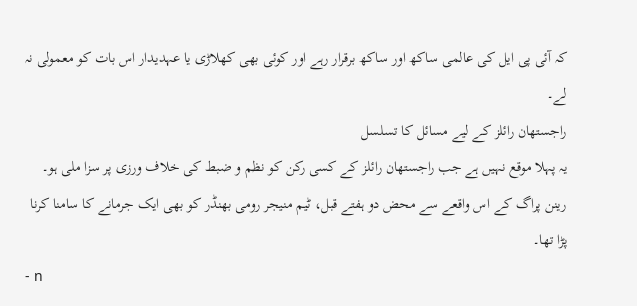کہ آئی پی ایل کی عالمی ساکھ اور ساکھ برقرار رہے اور کوئی بھی کھلاڑی یا عہدیدار اس بات کو معمولی نہ لے۔
راجستھان رائلز کے لیے مسائل کا تسلسل
یہ پہلا موقع نہیں ہے جب راجستھان رائلز کے کسی رکن کو نظم و ضبط کی خلاف ورزی پر سزا ملی ہو۔ رینن پراگ کے اس واقعے سے محض دو ہفتے قبل، ٹیم منیجر رومی بھنڈر کو بھی ایک جرمانے کا سامنا کرنا پڑا تھا۔
- n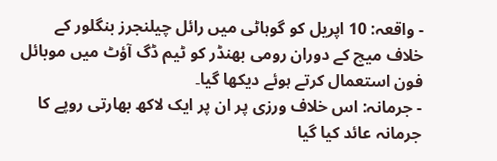- واقعہ: 10 اپریل کو گوہاٹی میں رائل چیلنجرز بنگلور کے خلاف میچ کے دوران رومی بھنڈر کو ٹیم ڈگ آؤٹ میں موبائل فون استعمال کرتے ہوئے دیکھا گیا۔
- جرمانہ: اس خلاف ورزی پر ان پر ایک لاکھ بھارتی روپے کا جرمانہ عائد کیا گیا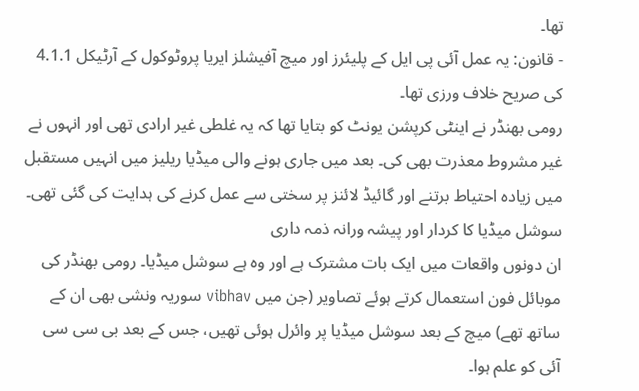تھا۔
- قانون: یہ عمل آئی پی ایل کے پلیئرز اور میچ آفیشلز ایریا پروٹوکول کے آرٹیکل 4.1.1 کی صریح خلاف ورزی تھا۔
رومی بھنڈر نے اینٹی کرپشن یونٹ کو بتایا تھا کہ یہ غلطی غیر ارادی تھی اور انہوں نے غیر مشروط معذرت بھی کی۔ بعد میں جاری ہونے والی میڈیا ریلیز میں انہیں مستقبل میں زیادہ احتیاط برتنے اور گائیڈ لائنز پر سختی سے عمل کرنے کی ہدایت کی گئی تھی۔
سوشل میڈیا کا کردار اور پیشہ ورانہ ذمہ داری
ان دونوں واقعات میں ایک بات مشترک ہے اور وہ ہے سوشل میڈیا۔ رومی بھنڈر کی موبائل فون استعمال کرتے ہوئے تصاویر (جن میں vibhav سوریہ ونشی بھی ان کے ساتھ تھے) میچ کے بعد سوشل میڈیا پر وائرل ہوئی تھیں، جس کے بعد بی سی سی آئی کو علم ہوا۔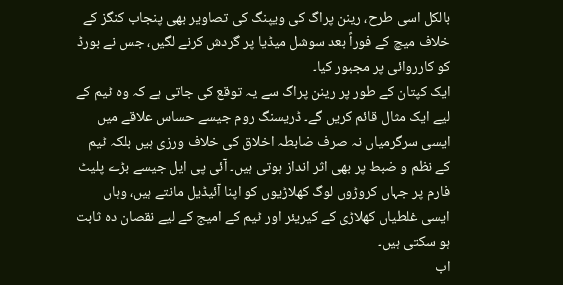بالکل اسی طرح، رینن پراگ کی ویپنگ کی تصاویر بھی پنجاب کنگز کے خلاف میچ کے فوراً بعد سوشل میڈیا پر گردش کرنے لگیں، جس نے بورڈ کو کارروائی پر مجبور کیا۔
ایک کپتان کے طور پر رینن پراگ سے یہ توقع کی جاتی ہے کہ وہ ٹیم کے لیے ایک مثال قائم کریں گے۔ ڈریسنگ روم جیسے حساس علاقے میں ایسی سرگرمیاں نہ صرف ضابطہ اخلاق کی خلاف ورزی ہیں بلکہ ٹیم کے نظم و ضبط پر بھی اثر انداز ہوتی ہیں۔ آئی پی ایل جیسے بڑے پلیٹ فارم پر جہاں کروڑوں لوگ کھلاڑیوں کو اپنا آئیڈیل مانتے ہیں، وہاں ایسی غلطیاں کھلاڑی کے کیریئر اور ٹیم کے امیج کے لیے نقصان دہ ثابت ہو سکتی ہیں۔
اب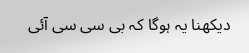دیکھنا یہ ہوگا کہ بی سی سی آئی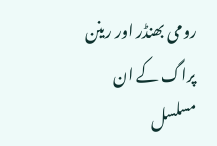رومی بھنڈر اور رینن پراگ کے ان مسلسل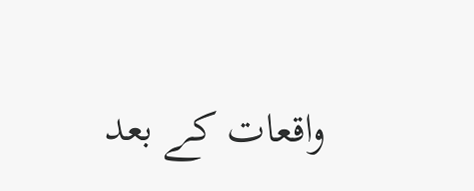واقعات کے بعد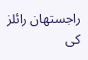راجستھان رائلز کی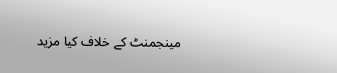مینجمنٹ کے خلاف کیا مزید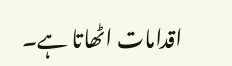اقدامات اٹھاتا ہے۔